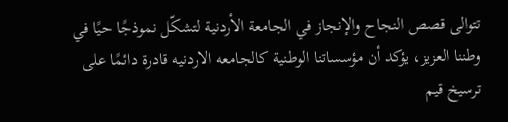تتوالى قصص النجاح والإنجاز في الجامعة الأردنية لتشكّل نموذجًا حيًا في وطننا العزيز، يؤكد أن مؤسساتنا الوطنية كالجامعه الاردنيه قادرة دائمًا على ترسيخ قيم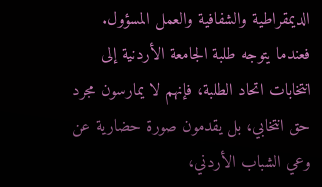الديمقراطية والشفافية والعمل المسؤول.
فعندما يتوجه طلبة الجامعة الأردنية إلى انتخابات اتحاد الطلبة، فإنهم لا يمارسون مجرد حق انتخابي، بل يقدمون صورة حضارية عن وعي الشباب الأردني،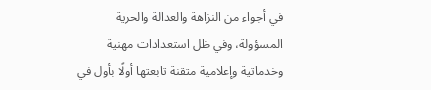في أجواء من النزاهة والعدالة والحرية المسؤولة، وفي ظل استعدادات مهنية وخدماتية وإعلامية متقنة تابعتها أولًا بأول في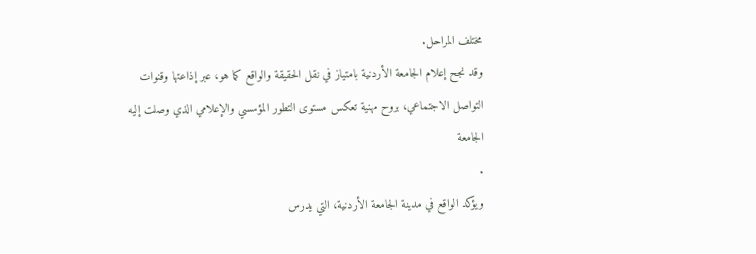مختلف المراحل.
وقد نجح إعلام الجامعة الأردنية بامتياز في نقل الحقيقة والواقع كما هو، عبر إذاعتها وقنوات التواصل الاجتماعي، بروح مهنية تعكس مستوى التطور المؤسسي والإعلامي الذي وصلت إليه الجامعة
.
ويؤكد الواقع في مدينة الجامعة الأردنية، التي يدرس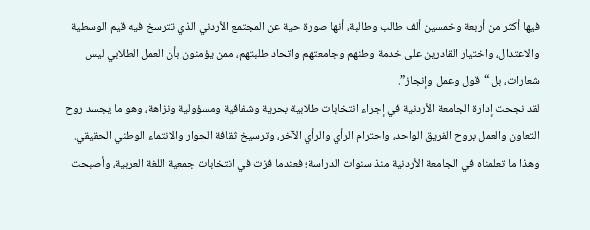فيها أكثر من أربعة وخمسين ألف طالب وطالبة، أنها صورة حية عن المجتمع الأردني الذي تترسخ فيه قيم الوسطية والاعتدال، واختيار القادرين على خدمة وطنهم وجامعتهم واتحاد طلبتهم، ممن يؤمنون بأن العمل الطلابي ليس شعارات، بل “قول وعمل وإنجاز”.
لقد نجحت إدارة الجامعة الأردنية في إجراء انتخابات طلابية بحرية وشفافية ومسؤولية ونزاهة، وهو ما يجسد روح التعاون والعمل بروح الفريق الواحد، واحترام الرأي والرأي الآخر، وترسيخ ثقافة الحوار والانتماء الوطني الحقيقي.
وهذا ما تعلمناه في الجامعة الأردنية منذ سنوات الدراسة؛ فعندما فزت في انتخابات جمعية اللغة العربية، وأصبحت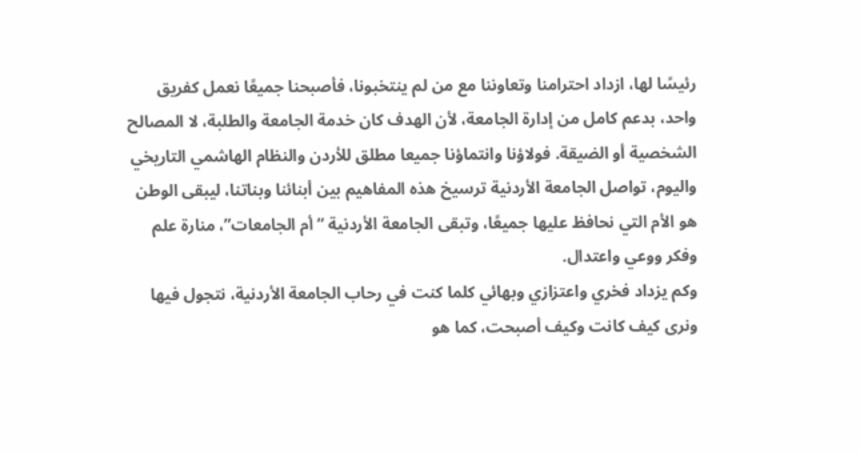رئيسًا لها، ازداد احترامنا وتعاوننا مع من لم ينتخبونا، فأصبحنا جميعًا نعمل كفريق واحد، بدعم كامل من إدارة الجامعة، لأن الهدف كان خدمة الجامعة والطلبة، لا المصالح الشخصية أو الضيقة. فولاؤنا وانتماؤنا جميعا مطلق للأردن والنظام الهاشمي التاريخي
واليوم، تواصل الجامعة الأردنية ترسيخ هذه المفاهيم بين أبنائنا وبناتنا، ليبقى الوطن هو الأم التي نحافظ عليها جميعًا، وتبقى الجامعة الأردنية “أم الجامعات”، منارة علم وفكر ووعي واعتدال.
وكم يزداد فخري واعتزازي وبهائي كلما كنت في رحاب الجامعة الأردنية، نتجول فيها ونرى كيف كانت وكيف أصبحت، كما هو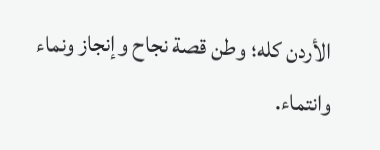الأردن كله؛ وطن قصة نجاح وإنجاز ونماء وانتماء.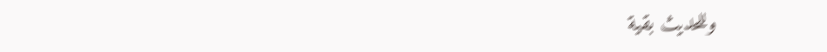وللحديث بقية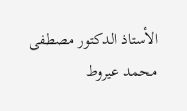الأستاذ الدكتور مصطفى محمد عيروط